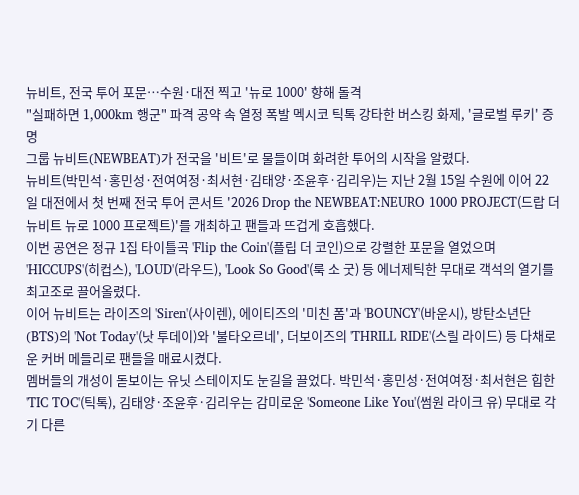뉴비트, 전국 투어 포문…수원·대전 찍고 '뉴로 1000' 향해 돌격
"실패하면 1,000km 행군" 파격 공약 속 열정 폭발 멕시코 틱톡 강타한 버스킹 화제, '글로벌 루키' 증명
그룹 뉴비트(NEWBEAT)가 전국을 '비트'로 물들이며 화려한 투어의 시작을 알렸다.
뉴비트(박민석·홍민성·전여여정·최서현·김태양·조윤후·김리우)는 지난 2월 15일 수원에 이어 22일 대전에서 첫 번째 전국 투어 콘서트 '2026 Drop the NEWBEAT:NEURO 1000 PROJECT(드랍 더 뉴비트 뉴로 1000 프로젝트)'를 개최하고 팬들과 뜨겁게 호흡했다.
이번 공연은 정규 1집 타이틀곡 'Flip the Coin'(플립 더 코인)으로 강렬한 포문을 열었으며 'HICCUPS'(히컵스), 'LOUD'(라우드), 'Look So Good'(룩 소 굿) 등 에너제틱한 무대로 객석의 열기를 최고조로 끌어올렸다.
이어 뉴비트는 라이즈의 'Siren'(사이렌), 에이티즈의 '미친 폼'과 'BOUNCY'(바운시), 방탄소년단(BTS)의 'Not Today'(낫 투데이)와 '불타오르네', 더보이즈의 'THRILL RIDE'(스릴 라이드) 등 다채로운 커버 메들리로 팬들을 매료시켰다.
멤버들의 개성이 돋보이는 유닛 스테이지도 눈길을 끌었다. 박민석·홍민성·전여여정·최서현은 힙한 'TIC TOC'(틱톡), 김태양·조윤후·김리우는 감미로운 'Someone Like You'(썸원 라이크 유) 무대로 각기 다른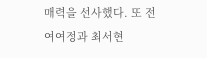매력을 선사했다. 또 전여여정과 최서현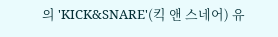의 'KICK&SNARE'(킥 앤 스네어) 유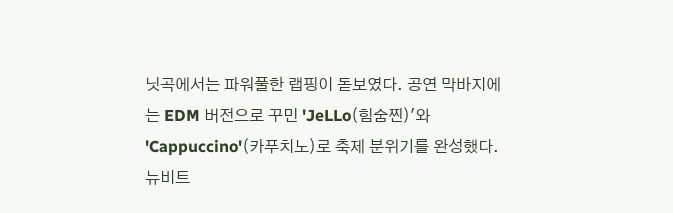닛곡에서는 파워풀한 랩핑이 돋보였다. 공연 막바지에는 EDM 버전으로 꾸민 'JeLLo(힘숨찐)'와 'Cappuccino'(카푸치노)로 축제 분위기를 완성했다.
뉴비트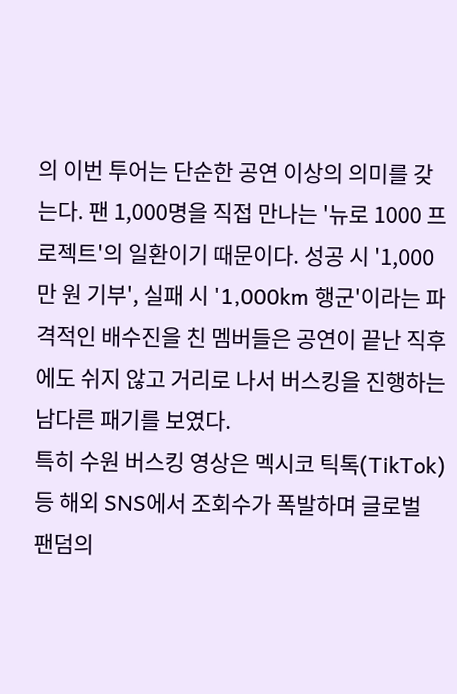의 이번 투어는 단순한 공연 이상의 의미를 갖는다. 팬 1,000명을 직접 만나는 '뉴로 1000 프로젝트'의 일환이기 때문이다. 성공 시 '1,000만 원 기부', 실패 시 '1,000km 행군'이라는 파격적인 배수진을 친 멤버들은 공연이 끝난 직후에도 쉬지 않고 거리로 나서 버스킹을 진행하는 남다른 패기를 보였다.
특히 수원 버스킹 영상은 멕시코 틱톡(TikTok) 등 해외 SNS에서 조회수가 폭발하며 글로벌 팬덤의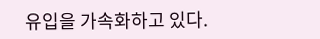유입을 가속화하고 있다.